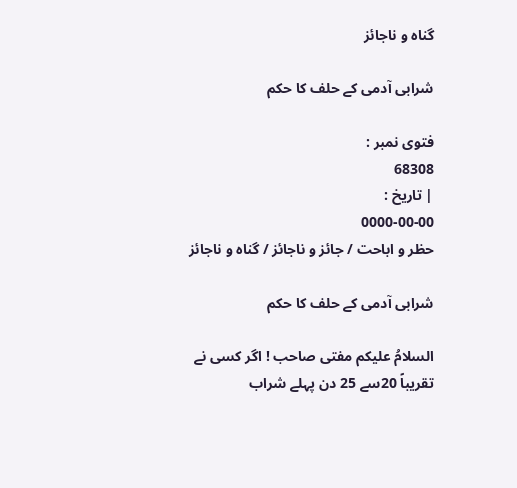گناہ و ناجائز

شرابی آدمی کے حلف کا حکم

فتوی نمبر :
68308
| تاریخ :
0000-00-00
حظر و اباحت / جائز و ناجائز / گناہ و ناجائز

شرابی آدمی کے حلف کا حکم

السلامُ علیکم مفتی صاحب ! اگر کسی نے تقریباً 20سے 25 دن پہلے شراب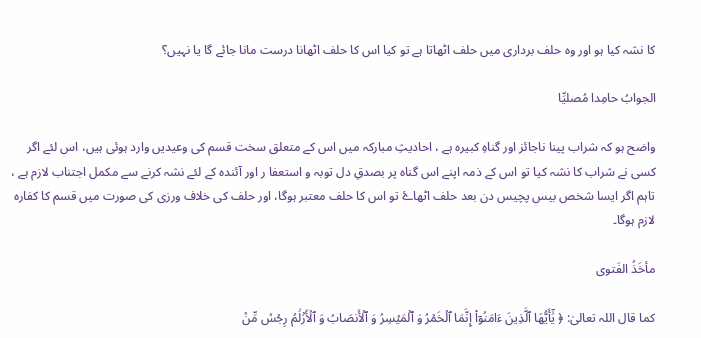کا نشہ کیا ہو اور وہ حلف برداری میں حلف اٹھاتا ہے تو کیا اس کا حلف اٹھانا درست مانا جائے گا یا نہیں؟

الجوابُ حامِدا مُصلیِّا

واضح ہو کہ شراب پینا ناجائز اور گناہِ کبیرہ ہے ، احادیثِ مبارکہ میں اس کے متعلق سخت قسم کی وعیدیں وارد ہوئی ہیں، اس لئے اگر کسی نے شراب کا نشہ کیا تو اس کے ذمہ اپنے اس گناہ پر بصدقِ دل توبہ و استعفا ر اور آئندہ کے لئے نشہ کرنے سے مکمل اجتناب لازم ہے ، تاہم اگر ایسا شخص بیس پچیس دن بعد حلف اٹھاۓ تو اس کا حلف معتبر ہوگا، اور حلف کی خلاف ورزی کی صورت میں قسم کا کفارہ لازم ہوگا۔

مأخَذُ الفَتوی

کما قال اللہ تعالیٰ: ﴿ يَٰٓأَيُّهَا ٱلَّذِينَ ءَامَنُوٓاْ إِنَّمَا ٱلۡخَمۡرُ وَ ٱلۡمَيۡسِرُ وَ ٱلۡأَنصَابُ وَ ٱلۡأَزۡلَٰمُ رِجۡسٞ مِّنۡ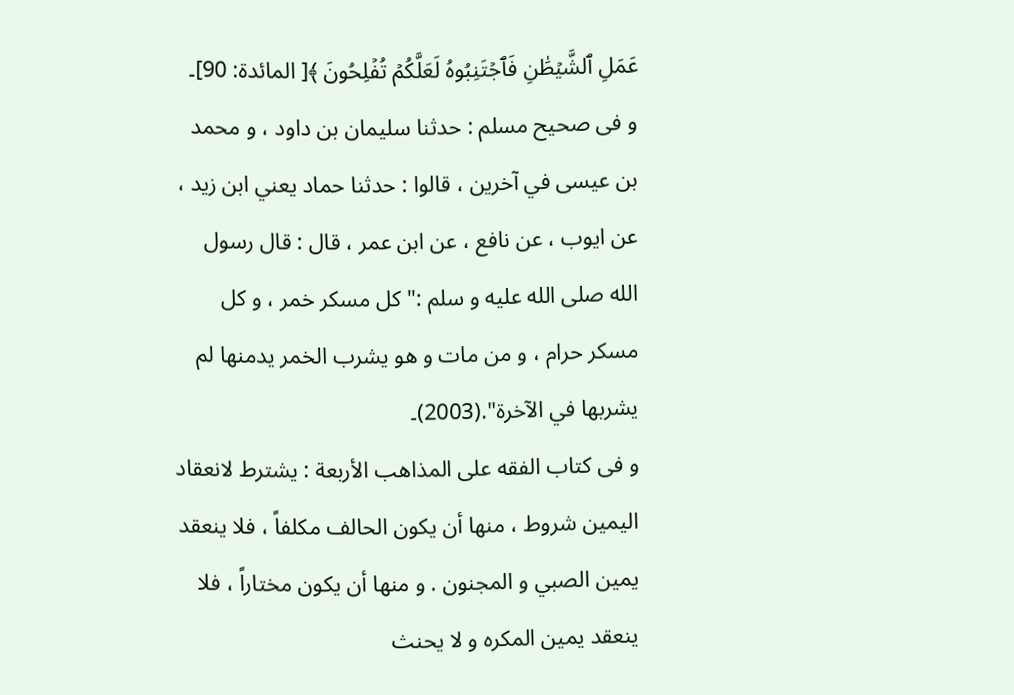عَمَلِ ٱلشَّيۡطَٰنِ فَٱجۡتَنِبُوهُ لَعَلَّكُمۡ تُفۡلِحُونَ ﴾[ المائدة: 90]۔
و فی صحيح مسلم : حدثنا سليمان بن داود ، و محمد بن عيسى في آخرين ، قالوا : حدثنا حماد يعني ابن زيد ، عن ايوب ، عن نافع ، عن ابن عمر ، قال : قال رسول الله صلى الله عليه و سلم :" كل مسكر خمر ، و كل مسكر حرام ، و من مات و هو يشرب الخمر يدمنها لم يشربها في الآخرة".(2003)۔
و فی كتاب الفقه على المذاهب الأربعة : يشترط لانعقاد اليمين شروط ، منها أن يكون الحالف مكلفاً ، فلا ينعقد يمين الصبي و المجنون . و منها أن يكون مختاراً ، فلا ينعقد يمين المكره و لا يحنث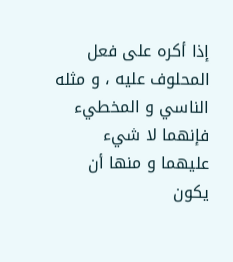إذا أكره على فعل المحلوف عليه ، و مثله الناسي و المخطيء فإنهما لا شيء عليهما و منها أن يكون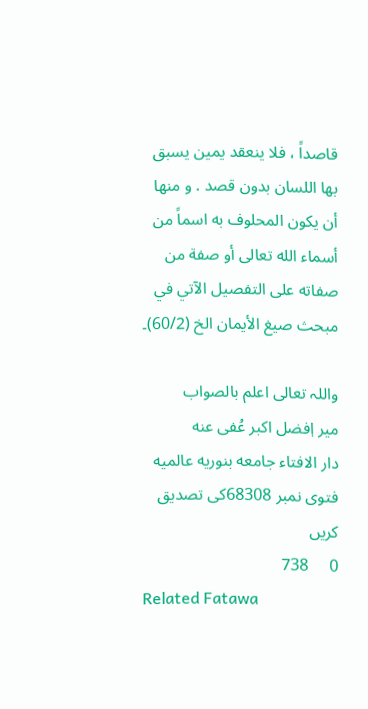قاصداً ، فلا ينعقد يمين يسبق بها اللسان بدون قصد . و منها أن يكون المحلوف به اسماً من أسماء الله تعالى أو صفة من صفاته على التفصيل الآتي في مبحث صيغ الأيمان الخ (60/2)۔

واللہ تعالی اعلم بالصواب
میر اٖفضل اکبر عُفی عنه
دار الافتاء جامعه بنوریه عالمیه
فتوی نمبر 68308کی تصدیق کریں
0     738
Related Fatawa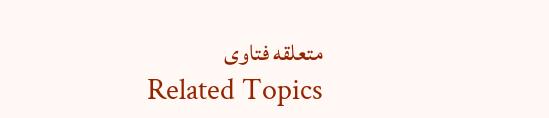متعلقه فتاوی
Related Topics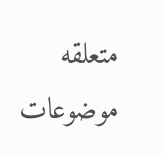متعلقه موضوعات